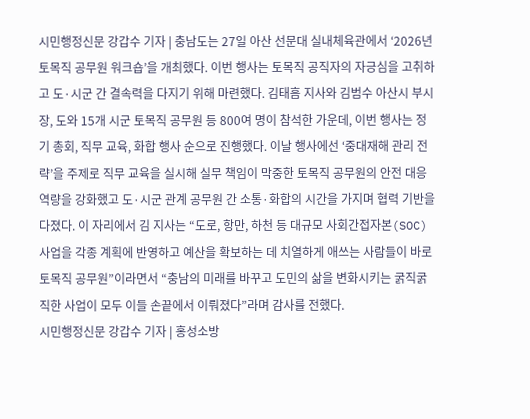시민행정신문 강갑수 기자 | 충남도는 27일 아산 선문대 실내체육관에서 ‘2026년 토목직 공무원 워크숍’을 개최했다. 이번 행사는 토목직 공직자의 자긍심을 고취하고 도·시군 간 결속력을 다지기 위해 마련했다. 김태흠 지사와 김범수 아산시 부시장, 도와 15개 시군 토목직 공무원 등 800여 명이 참석한 가운데, 이번 행사는 정기 총회, 직무 교육, 화합 행사 순으로 진행했다. 이날 행사에선 ‘중대재해 관리 전략’을 주제로 직무 교육을 실시해 실무 책임이 막중한 토목직 공무원의 안전 대응 역량을 강화했고 도·시군 관계 공무원 간 소통·화합의 시간을 가지며 협력 기반을 다졌다. 이 자리에서 김 지사는 “도로, 항만, 하천 등 대규모 사회간접자본(SOC) 사업을 각종 계획에 반영하고 예산을 확보하는 데 치열하게 애쓰는 사람들이 바로 토목직 공무원”이라면서 “충남의 미래를 바꾸고 도민의 삶을 변화시키는 굵직굵직한 사업이 모두 이들 손끝에서 이뤄졌다”라며 감사를 전했다.
시민행정신문 강갑수 기자 | 홍성소방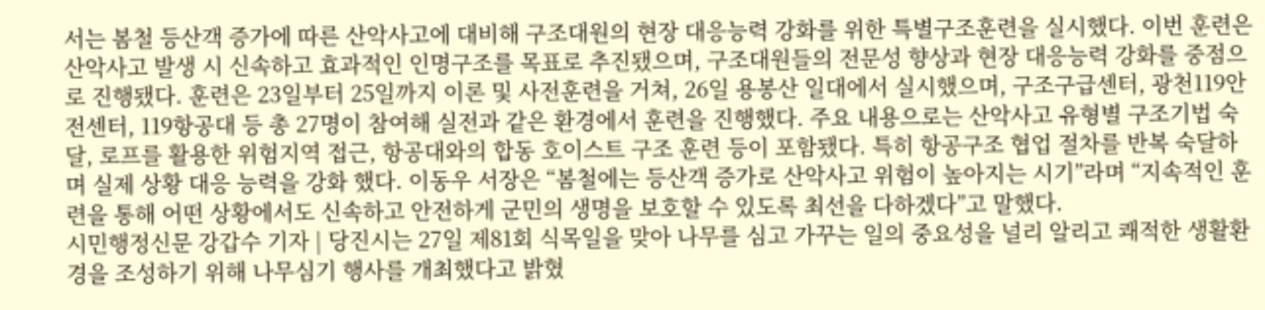서는 봄철 등산객 증가에 따른 산악사고에 대비해 구조대원의 현장 대응능력 강화를 위한 특별구조훈련을 실시했다. 이번 훈련은 산악사고 발생 시 신속하고 효과적인 인명구조를 목표로 추진됐으며, 구조대원들의 전문성 향상과 현장 대응능력 강화를 중점으로 진행됐다. 훈련은 23일부터 25일까지 이론 및 사전훈련을 거쳐, 26일 용봉산 일대에서 실시했으며, 구조구급센터, 광천119안전센터, 119항공대 등 총 27명이 참여해 실전과 같은 환경에서 훈련을 진행했다. 주요 내용으로는 산악사고 유형별 구조기법 숙달, 로프를 활용한 위험지역 접근, 항공대와의 합동 호이스트 구조 훈련 등이 포함됐다. 특히 항공구조 협업 절차를 반복 숙달하며 실제 상황 대응 능력을 강화 했다. 이동우 서장은 “봄철에는 등산객 증가로 산악사고 위험이 높아지는 시기”라며 “지속적인 훈련을 통해 어떤 상황에서도 신속하고 안전하게 군민의 생명을 보호할 수 있도록 최선을 다하겠다”고 말했다.
시민행정신문 강갑수 기자 | 당진시는 27일 제81회 식목일을 맞아 나무를 심고 가꾸는 일의 중요성을 널리 알리고 쾌적한 생활환경을 조성하기 위해 나무심기 행사를 개최했다고 밝혔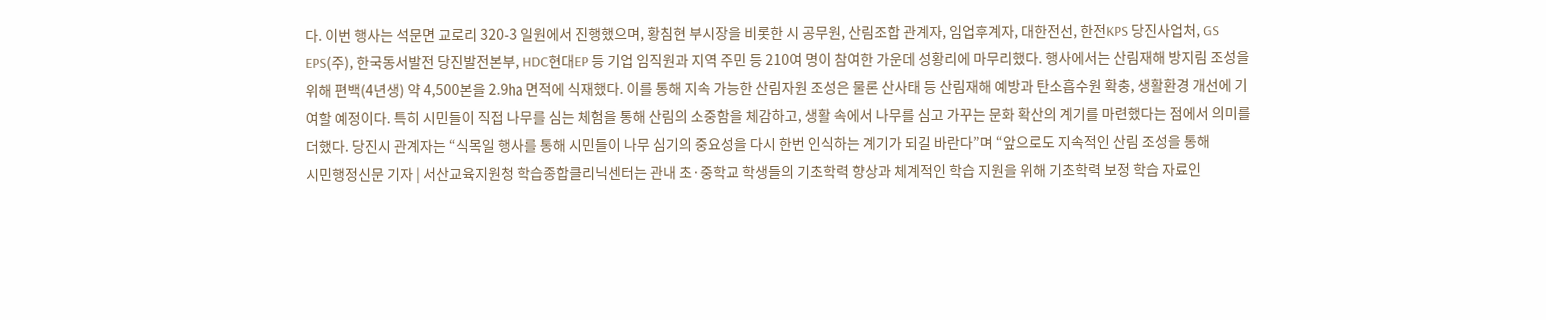다. 이번 행사는 석문면 교로리 320-3 일원에서 진행했으며, 황침현 부시장을 비롯한 시 공무원, 산림조합 관계자, 임업후계자, 대한전선, 한전KPS 당진사업처, GS EPS(주), 한국동서발전 당진발전본부, HDC현대EP 등 기업 임직원과 지역 주민 등 210여 명이 참여한 가운데 성황리에 마무리했다. 행사에서는 산림재해 방지림 조성을 위해 편백(4년생) 약 4,500본을 2.9㏊ 면적에 식재했다. 이를 통해 지속 가능한 산림자원 조성은 물론 산사태 등 산림재해 예방과 탄소흡수원 확충, 생활환경 개선에 기여할 예정이다. 특히 시민들이 직접 나무를 심는 체험을 통해 산림의 소중함을 체감하고, 생활 속에서 나무를 심고 가꾸는 문화 확산의 계기를 마련했다는 점에서 의미를 더했다. 당진시 관계자는 “식목일 행사를 통해 시민들이 나무 심기의 중요성을 다시 한번 인식하는 계기가 되길 바란다”며 “앞으로도 지속적인 산림 조성을 통해
시민행정신문 기자 | 서산교육지원청 학습종합클리닉센터는 관내 초·중학교 학생들의 기초학력 향상과 체계적인 학습 지원을 위해 기초학력 보정 학습 자료인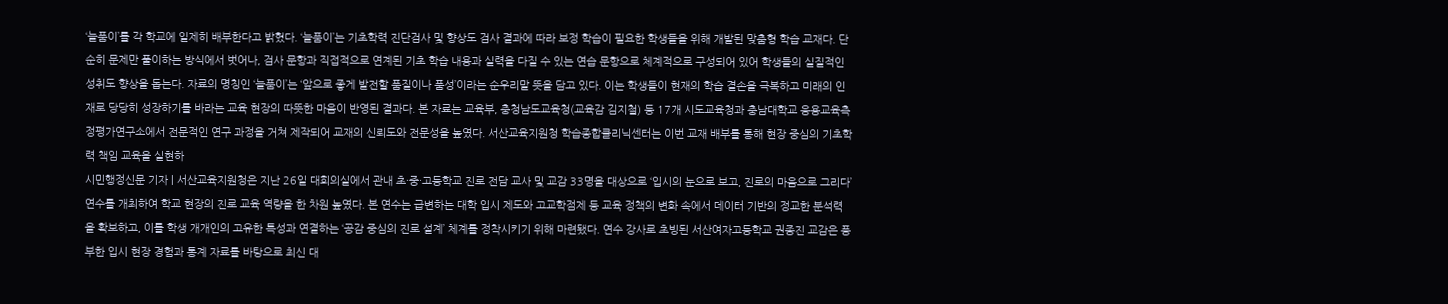‘늘품이’를 각 학교에 일제히 배부한다고 밝혔다. ‘늘품이’는 기초학력 진단검사 및 향상도 검사 결과에 따라 보정 학습이 필요한 학생들을 위해 개발된 맞춤형 학습 교재다. 단순히 문제만 풀이하는 방식에서 벗어나, 검사 문항과 직접적으로 연계된 기초 학습 내용과 실력을 다질 수 있는 연습 문항으로 체계적으로 구성되어 있어 학생들의 실질적인 성취도 향상을 돕는다. 자료의 명칭인 ‘늘품이’는 ‘앞으로 좋게 발전할 품질이나 품성’이라는 순우리말 뜻을 담고 있다. 이는 학생들이 현재의 학습 결손을 극복하고 미래의 인재로 당당히 성장하기를 바라는 교육 현장의 따뜻한 마음이 반영된 결과다. 본 자료는 교육부, 충청남도교육청(교육감 김지철) 등 17개 시도교육청과 충남대학교 응용교육측정평가연구소에서 전문적인 연구 과정을 거쳐 제작되어 교재의 신뢰도와 전문성을 높였다. 서산교육지원청 학습종합클리닉센터는 이번 교재 배부를 통해 현장 중심의 기초학력 책임 교육을 실현하
시민행정신문 기자 | 서산교육지원청은 지난 26일 대회의실에서 관내 초·중·고등학교 진로 전담 교사 및 교감 33명을 대상으로 ‘입시의 눈으로 보고, 진로의 마음으로 그리다’ 연수를 개최하여 학교 현장의 진로 교육 역량을 한 차원 높였다. 본 연수는 급변하는 대학 입시 제도와 고교학점제 등 교육 정책의 변화 속에서 데이터 기반의 정교한 분석력을 확보하고, 이를 학생 개개인의 고유한 특성과 연결하는 ‘공감 중심의 진로 설계’ 체계를 정착시키기 위해 마련됐다. 연수 강사로 초빙된 서산여자고등학교 권종진 교감은 풍부한 입시 현장 경험과 통계 자료를 바탕으로 최신 대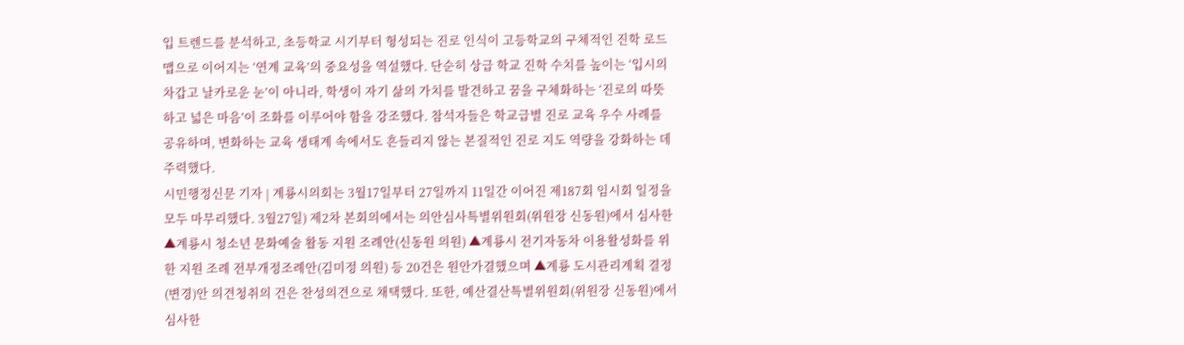입 트렌드를 분석하고, 초등학교 시기부터 형성되는 진로 인식이 고등학교의 구체적인 진학 로드맵으로 이어지는 ‘연계 교육’의 중요성을 역설했다. 단순히 상급 학교 진학 수치를 높이는 ‘입시의 차갑고 날카로운 눈’이 아니라, 학생이 자기 삶의 가치를 발견하고 꿈을 구체화하는 ‘진로의 따뜻하고 넓은 마음’이 조화를 이루어야 함을 강조했다. 참석자들은 학교급별 진로 교육 우수 사례를 공유하며, 변화하는 교육 생태계 속에서도 흔들리지 않는 본질적인 진로 지도 역량을 강화하는 데 주력했다.
시민행정신문 기자 | 계룡시의회는 3월17일부터 27일까지 11일간 이어진 제187회 임시회 일정을 모두 마무리했다. 3월27일) 제2차 본회의에서는 의안심사특별위원회(위원장 신동원)에서 심사한 ▲계룡시 청소년 문화예술 활동 지원 조례안(신동원 의원) ▲계룡시 전기자동차 이용활성화를 위한 지원 조례 전부개정조례안(김미정 의원) 등 20건은 원안가결했으며 ▲계룡 도시관리계획 결정(변경)안 의견청취의 건은 찬성의견으로 채택했다. 또한, 예산결산특별위원회(위원장 신동원)에서 심사한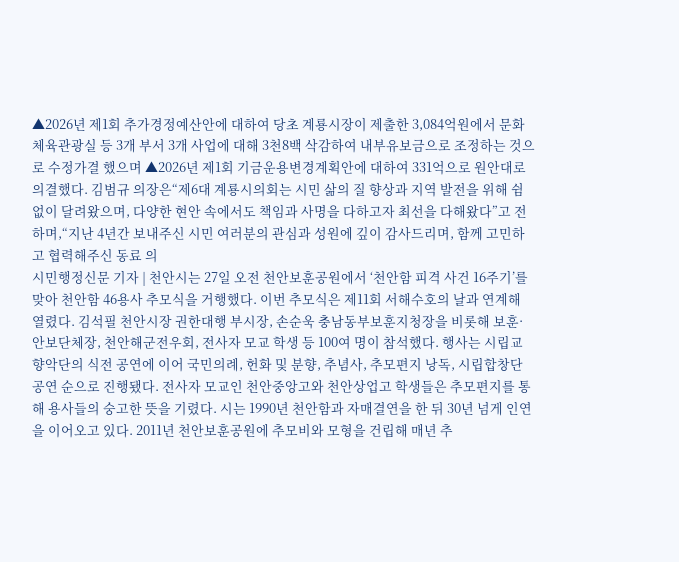▲2026년 제1회 추가경정예산안에 대하여 당초 계룡시장이 제출한 3,084억원에서 문화체육관광실 등 3개 부서 3개 사업에 대해 3천8백 삭감하여 내부유보금으로 조정하는 것으로 수정가결 했으며 ▲2026년 제1회 기금운용변경계획안에 대하여 331억으로 원안대로 의결했다. 김범규 의장은“제6대 계룡시의회는 시민 삶의 질 향상과 지역 발전을 위해 쉼 없이 달려왔으며, 다양한 현안 속에서도 책임과 사명을 다하고자 최선을 다해왔다”고 전하며,“지난 4년간 보내주신 시민 여러분의 관심과 성원에 깊이 감사드리며, 함께 고민하고 협력해주신 동료 의
시민행정신문 기자 | 천안시는 27일 오전 천안보훈공원에서 ‘천안함 피격 사건 16주기’를 맞아 천안함 46용사 추모식을 거행했다. 이번 추모식은 제11회 서해수호의 날과 연계해 열렸다. 김석필 천안시장 권한대행 부시장, 손순욱 충남동부보훈지청장을 비롯해 보훈·안보단체장, 천안해군전우회, 전사자 모교 학생 등 100여 명이 참석했다. 행사는 시립교향악단의 식전 공연에 이어 국민의례, 헌화 및 분향, 추념사, 추모편지 낭독, 시립합창단 공연 순으로 진행됐다. 전사자 모교인 천안중앙고와 천안상업고 학생들은 추모편지를 통해 용사들의 숭고한 뜻을 기렸다. 시는 1990년 천안함과 자매결연을 한 뒤 30년 넘게 인연을 이어오고 있다. 2011년 천안보훈공원에 추모비와 모형을 건립해 매년 추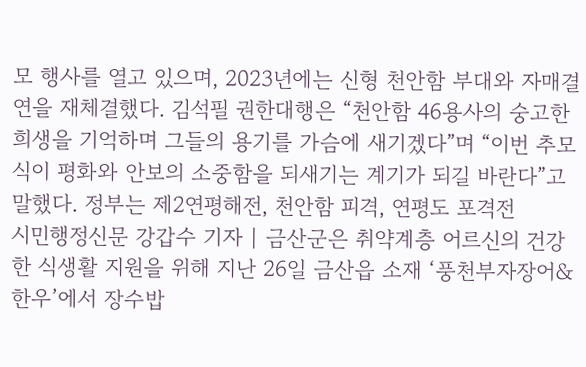모 행사를 열고 있으며, 2023년에는 신형 천안함 부대와 자매결연을 재체결했다. 김석필 권한대행은 “천안함 46용사의 숭고한 희생을 기억하며 그들의 용기를 가슴에 새기겠다”며 “이번 추모식이 평화와 안보의 소중함을 되새기는 계기가 되길 바란다”고 말했다. 정부는 제2연평해전, 천안함 피격, 연평도 포격전
시민행정신문 강갑수 기자 | 금산군은 취약계층 어르신의 건강한 식생활 지원을 위해 지난 26일 금산읍 소재 ‘풍천부자장어&한우’에서 장수밥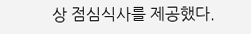상 점심식사를 제공했다.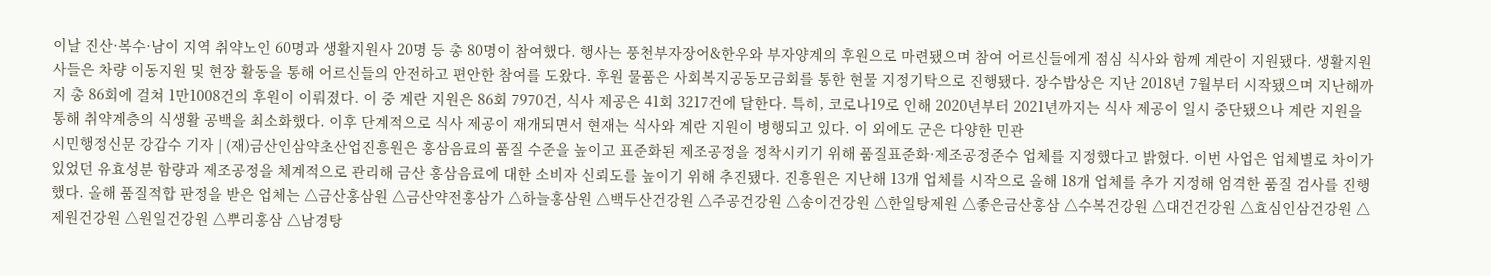이날 진산·복수·남이 지역 취약노인 60명과 생활지원사 20명 등 총 80명이 참여했다. 행사는 풍천부자장어&한우와 부자양계의 후원으로 마련됐으며 참여 어르신들에게 점심 식사와 함께 계란이 지원됐다. 생활지원사들은 차량 이동지원 및 현장 활동을 통해 어르신들의 안전하고 편안한 참여를 도왔다. 후원 물품은 사회복지공동모금회를 통한 현물 지정기탁으로 진행됐다. 장수밥상은 지난 2018년 7월부터 시작됐으며 지난해까지 총 86회에 걸쳐 1만1008건의 후원이 이뤄졌다. 이 중 계란 지원은 86회 7970건, 식사 제공은 41회 3217건에 달한다. 특히, 코로나19로 인해 2020년부터 2021년까지는 식사 제공이 일시 중단됐으나 계란 지원을 통해 취약계층의 식생활 공백을 최소화했다. 이후 단계적으로 식사 제공이 재개되면서 현재는 식사와 계란 지원이 병행되고 있다. 이 외에도 군은 다양한 민관
시민행정신문 강갑수 기자 | (재)금산인삼약초산업진흥원은 홍삼음료의 품질 수준을 높이고 표준화된 제조공정을 정착시키기 위해 품질표준화·제조공정준수 업체를 지정했다고 밝혔다. 이번 사업은 업체별로 차이가 있었던 유효성분 함량과 제조공정을 체계적으로 관리해 금산 홍삼음료에 대한 소비자 신뢰도를 높이기 위해 추진됐다. 진흥원은 지난해 13개 업체를 시작으로 올해 18개 업체를 추가 지정해 엄격한 품질 검사를 진행했다. 올해 품질적합 판정을 받은 업체는 △금산홍삼원 △금산약전홍삼가 △하늘홍삼원 △백두산건강원 △주공건강원 △송이건강원 △한일탕제원 △좋은금산홍삼 △수복건강원 △대건건강원 △효심인삼건강원 △제원건강원 △원일건강원 △뿌리홍삼 △남경탕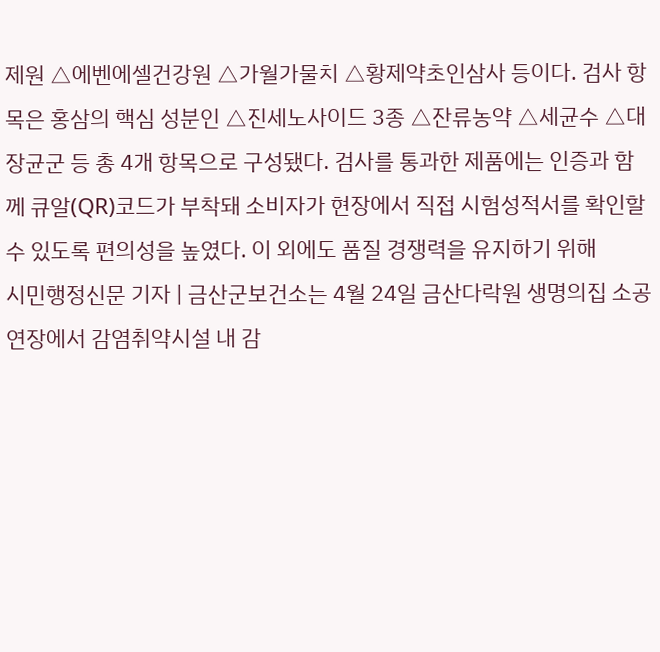제원 △에벤에셀건강원 △가월가물치 △황제약초인삼사 등이다. 검사 항목은 홍삼의 핵심 성분인 △진세노사이드 3종 △잔류농약 △세균수 △대장균군 등 총 4개 항목으로 구성됐다. 검사를 통과한 제품에는 인증과 함께 큐알(QR)코드가 부착돼 소비자가 현장에서 직접 시험성적서를 확인할 수 있도록 편의성을 높였다. 이 외에도 품질 경쟁력을 유지하기 위해
시민행정신문 기자 | 금산군보건소는 4월 24일 금산다락원 생명의집 소공연장에서 감염취약시설 내 감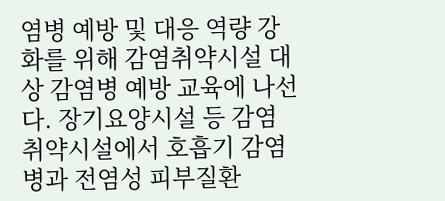염병 예방 및 대응 역량 강화를 위해 감염취약시설 대상 감염병 예방 교육에 나선다. 장기요양시설 등 감염취약시설에서 호흡기 감염병과 전염성 피부질환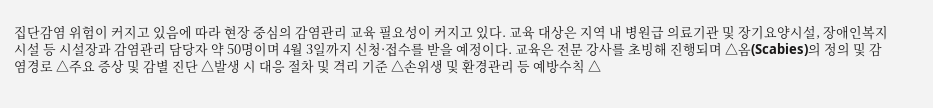집단감염 위험이 커지고 있음에 따라 현장 중심의 감염관리 교육 필요성이 커지고 있다. 교육 대상은 지역 내 병원급 의료기관 및 장기요양시설, 장애인복지시설 등 시설장과 감염관리 담당자 약 50명이며 4월 3일까지 신청·접수를 받을 예정이다. 교육은 전문 강사를 초빙해 진행되며 △옴(Scabies)의 정의 및 감염경로 △주요 증상 및 감별 진단 △발생 시 대응 절차 및 격리 기준 △손위생 및 환경관리 등 예방수칙 △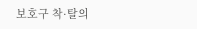보호구 착·탈의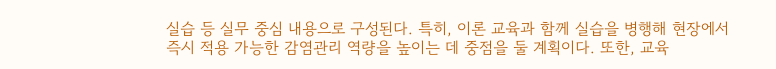실습 등 실무 중심 내용으로 구성된다. 특히, 이론 교육과 함께 실습을 병행해 현장에서 즉시 적용 가능한 감염관리 역량을 높이는 데 중점을 둘 계획이다. 또한, 교육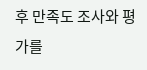후 만족도 조사와 평가를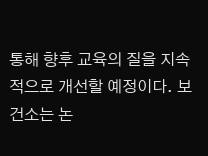통해 향후 교육의 질을 지속적으로 개선할 예정이다. 보건소는 논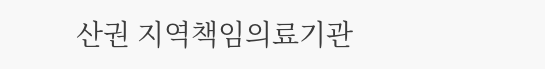산권 지역책임의료기관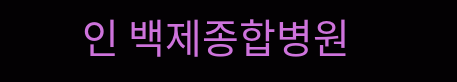인 백제종합병원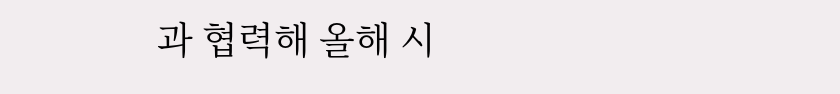과 협력해 올해 시